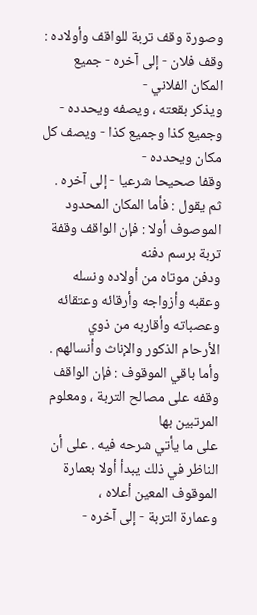وصورة وقف تربة للواقف وأولاده : وقف فلان - إلى آخره - جميع المكان الفلاني -
ويذكر بقعته ، ويصفه ويحدده - وجميع كذا وجميع كذا - ويصف كل مكان ويحدده -
وقفا صحيحا شرعيا - إلى آخره .
ثم يقول : فأما المكان المحدود الموصوف أولا : فإن الواقف وقفة تربة برسم دفنه
ودفن موتاه من أولاده ونسله وعقبه وأزواجه وأرقائه وعتقائه وعصباته وأقاربه من ذوي
الأرحام الذكور والإناث وأنسالهم .
وأما باقي الموقوف : فإن الواقف وقفه على مصالح التربة ، ومعلوم المرتبين بها
على ما يأتي شرحه فيه . على أن الناظر في ذلك يبدأ أولا بعمارة الموقوف المعين أعلاه ،
وعمارة التربة - إلى آخره -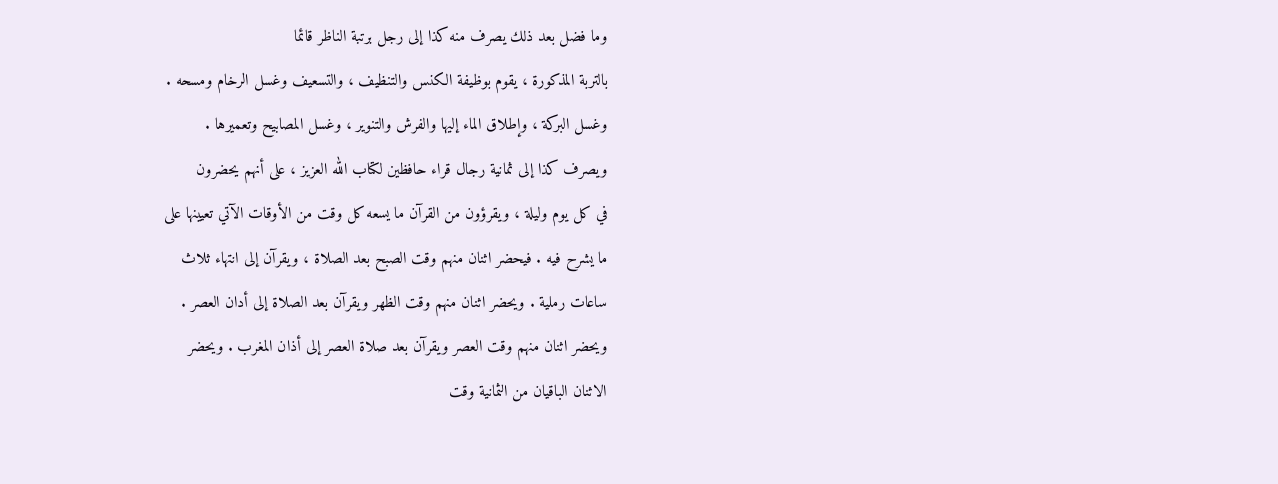وما فضل بعد ذلك يصرف منه كذا إلى رجل برتبة الناظر قائما
بالتربة المذكورة ، يقوم بوظيفة الكنس والتنظيف ، والتسعيف وغسل الرخام ومسحه .
وغسل البركة ، وإطلاق الماء إليها والفرش والتنوير ، وغسل المصابيح وتعميرها .
ويصرف كذا إلى ثمانية رجال قراء حافظين لكتاب الله العزيز ، على أنهم يحضرون
في كل يوم وليلة ، ويقرؤون من القرآن ما يسعه كل وقت من الأوقات الآتي تعيينها على
ما يشرح فيه . فيحضر اثنان منهم وقت الصبح بعد الصلاة ، ويقرآن إلى انتهاء ثلاث
ساعات رملية . ويحضر اثنان منهم وقت الظهر ويقرآن بعد الصلاة إلى أدان العصر .
ويحضر اثنان منهم وقت العصر ويقرآن بعد صلاة العصر إلى أذان المغرب . ويحضر
الاثنان الباقيان من الثمانية وقت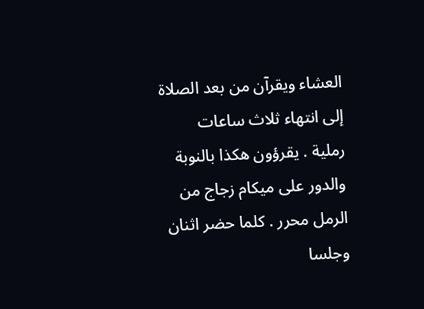العشاء ويقرآن من بعد الصلاة إلى انتهاء ثلاث ساعات
رملية . يقرؤون هكذا بالنوبة والدور على ميكام زجاج من الرمل محرر . كلما حضر اثنان
وجلسا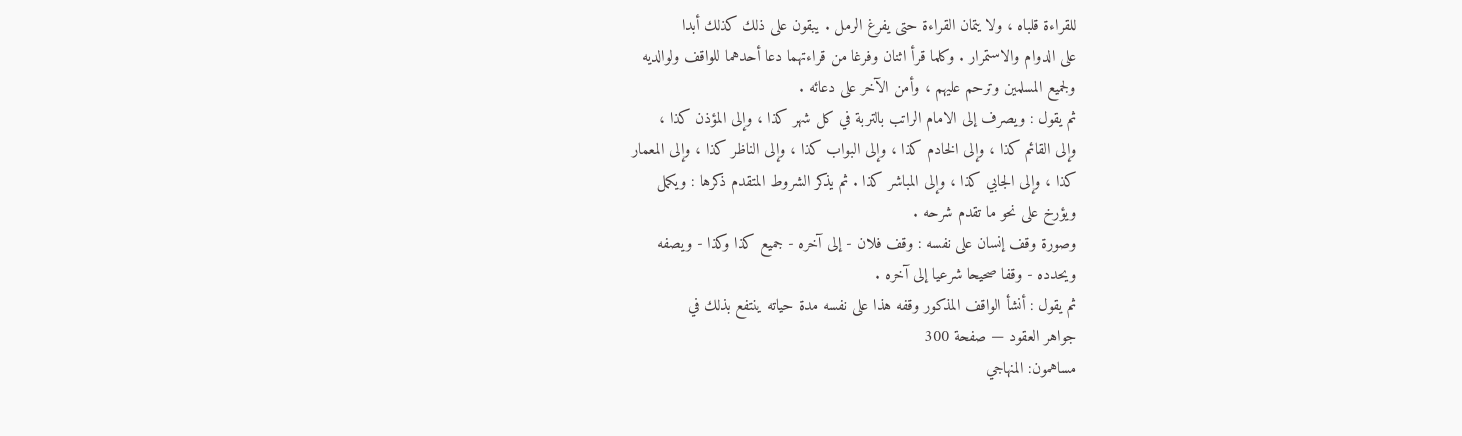للقراءة قلباه ، ولا يتمان القراءة حتى يفرغ الرمل . يبقون على ذلك كذلك أبدا
على الدوام والاستمرار . وكلما قرأ اثنان وفرغا من قراءتهما دعا أحدهما للواقف ولوالديه
ولجميع المسلمين وترحم عليهم ، وأمن الآخر على دعائه .
ثم يقول : ويصرف إلى الامام الراتب بالتربة في كل شهر كذا ، وإلى المؤذن كذا ،
وإلى القائم كذا ، وإلى الخادم كذا ، وإلى البواب كذا ، وإلى الناظر كذا ، وإلى المعمار
كذا ، وإلى الجابي كذا ، وإلى المباشر كذا . ثم يذكر الشروط المتقدم ذكرها : ويكمل
ويؤرخ على نحو ما تقدم شرحه .
وصورة وقف إنسان على نفسه : وقف فلان - إلى آخره - جميع كذا وكذا - ويصفه
ويحدده - وقفا صحيحا شرعيا إلى آخره .
ثم يقول : أنشأ الواقف المذكور وقفه هذا على نفسه مدة حياته ينتفع بذلك في
جواهر العقود — صفحة 300
مساهمون: المنهاجي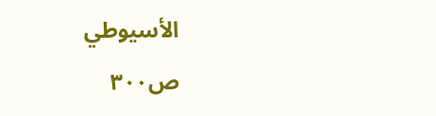الأسيوطي
ص٣٠٠